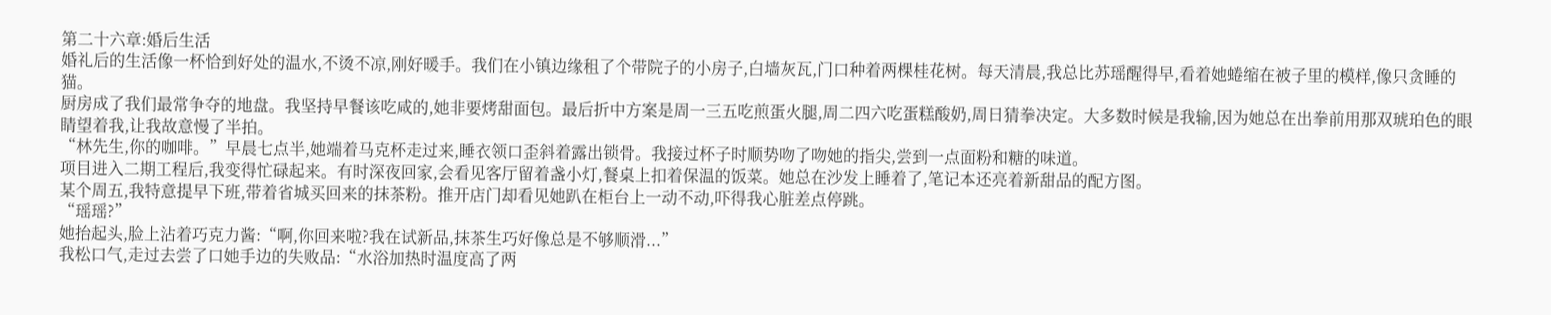第二十六章:婚后生活
婚礼后的生活像一杯恰到好处的温水,不烫不凉,刚好暖手。我们在小镇边缘租了个带院子的小房子,白墙灰瓦,门口种着两棵桂花树。每天清晨,我总比苏瑶醒得早,看着她蜷缩在被子里的模样,像只贪睡的猫。
厨房成了我们最常争夺的地盘。我坚持早餐该吃咸的,她非要烤甜面包。最后折中方案是周一三五吃煎蛋火腿,周二四六吃蛋糕酸奶,周日猜拳决定。大多数时候是我输,因为她总在出拳前用那双琥珀色的眼睛望着我,让我故意慢了半拍。
“林先生,你的咖啡。”早晨七点半,她端着马克杯走过来,睡衣领口歪斜着露出锁骨。我接过杯子时顺势吻了吻她的指尖,尝到一点面粉和糖的味道。
项目进入二期工程后,我变得忙碌起来。有时深夜回家,会看见客厅留着盏小灯,餐桌上扣着保温的饭菜。她总在沙发上睡着了,笔记本还亮着新甜品的配方图。
某个周五,我特意提早下班,带着省城买回来的抹茶粉。推开店门却看见她趴在柜台上一动不动,吓得我心脏差点停跳。
“瑶瑶?”
她抬起头,脸上沾着巧克力酱:“啊,你回来啦?我在试新品,抹茶生巧好像总是不够顺滑...”
我松口气,走过去尝了口她手边的失败品:“水浴加热时温度高了两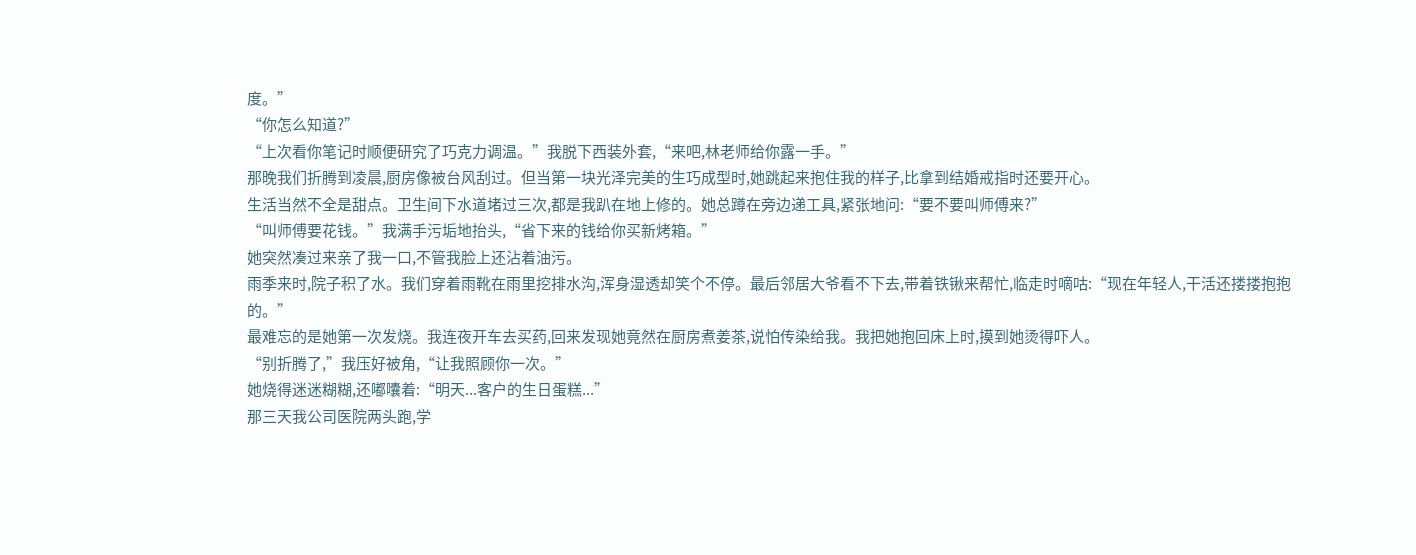度。”
“你怎么知道?”
“上次看你笔记时顺便研究了巧克力调温。”我脱下西装外套,“来吧,林老师给你露一手。”
那晚我们折腾到凌晨,厨房像被台风刮过。但当第一块光泽完美的生巧成型时,她跳起来抱住我的样子,比拿到结婚戒指时还要开心。
生活当然不全是甜点。卫生间下水道堵过三次,都是我趴在地上修的。她总蹲在旁边递工具,紧张地问:“要不要叫师傅来?”
“叫师傅要花钱。”我满手污垢地抬头,“省下来的钱给你买新烤箱。”
她突然凑过来亲了我一口,不管我脸上还沾着油污。
雨季来时,院子积了水。我们穿着雨靴在雨里挖排水沟,浑身湿透却笑个不停。最后邻居大爷看不下去,带着铁锹来帮忙,临走时嘀咕:“现在年轻人,干活还搂搂抱抱的。”
最难忘的是她第一次发烧。我连夜开车去买药,回来发现她竟然在厨房煮姜茶,说怕传染给我。我把她抱回床上时,摸到她烫得吓人。
“别折腾了,”我压好被角,“让我照顾你一次。”
她烧得迷迷糊糊,还嘟囔着:“明天...客户的生日蛋糕...”
那三天我公司医院两头跑,学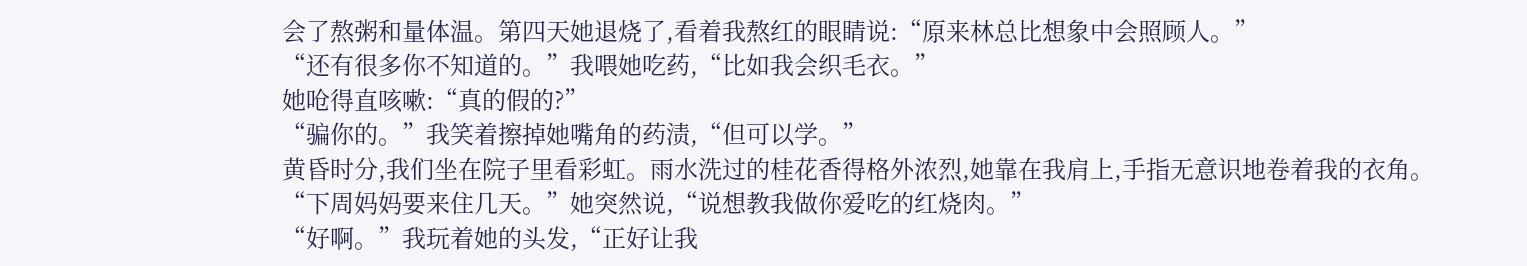会了熬粥和量体温。第四天她退烧了,看着我熬红的眼睛说:“原来林总比想象中会照顾人。”
“还有很多你不知道的。”我喂她吃药,“比如我会织毛衣。”
她呛得直咳嗽:“真的假的?”
“骗你的。”我笑着擦掉她嘴角的药渍,“但可以学。”
黄昏时分,我们坐在院子里看彩虹。雨水洗过的桂花香得格外浓烈,她靠在我肩上,手指无意识地卷着我的衣角。
“下周妈妈要来住几天。”她突然说,“说想教我做你爱吃的红烧肉。”
“好啊。”我玩着她的头发,“正好让我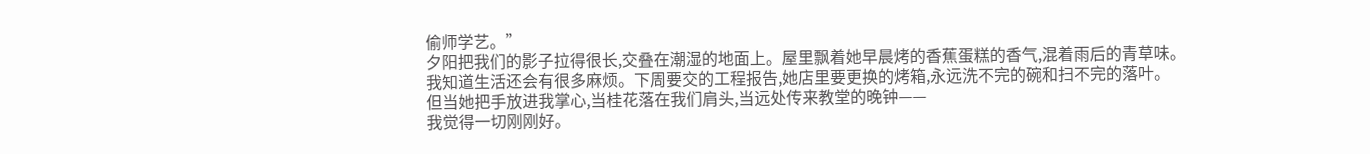偷师学艺。”
夕阳把我们的影子拉得很长,交叠在潮湿的地面上。屋里飘着她早晨烤的香蕉蛋糕的香气,混着雨后的青草味。
我知道生活还会有很多麻烦。下周要交的工程报告,她店里要更换的烤箱,永远洗不完的碗和扫不完的落叶。
但当她把手放进我掌心,当桂花落在我们肩头,当远处传来教堂的晚钟——
我觉得一切刚刚好。